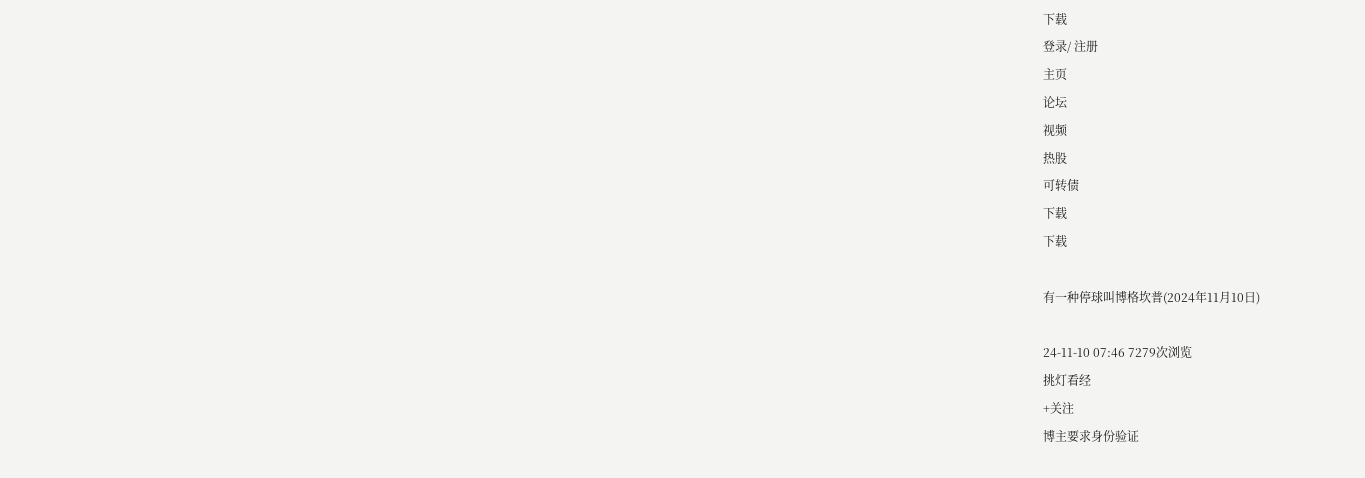下载
登录/ 注册
主页
论坛
视频
热股
可转债
下载
下载

有一种停球叫博格坎普(2024年11月10日)

24-11-10 07:46 7279次浏览
挑灯看经
+关注
博主要求身份验证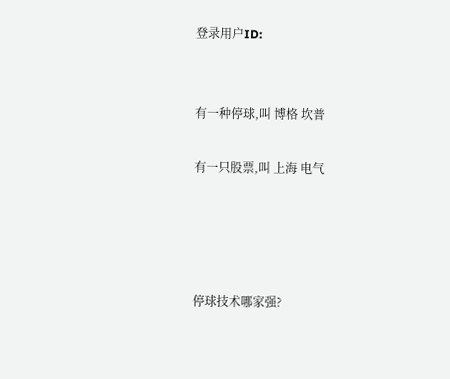登录用户ID:


有一种停球,叫 博格 坎普

有一只股票,叫 上海 电气




停球技术哪家强?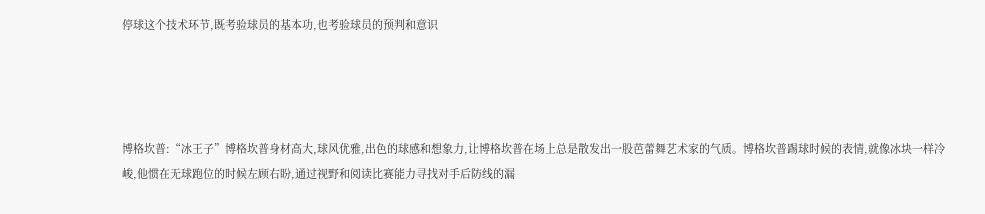停球这个技术环节,既考验球员的基本功,也考验球员的预判和意识




博格坎普:“冰王子”博格坎普身材高大,球风优雅,出色的球感和想象力,让博格坎普在场上总是散发出一股芭蕾舞艺术家的气质。博格坎普踢球时候的表情,就像冰块一样冷峻,他惯在无球跑位的时候左顾右盼,通过视野和阅读比赛能力寻找对手后防线的漏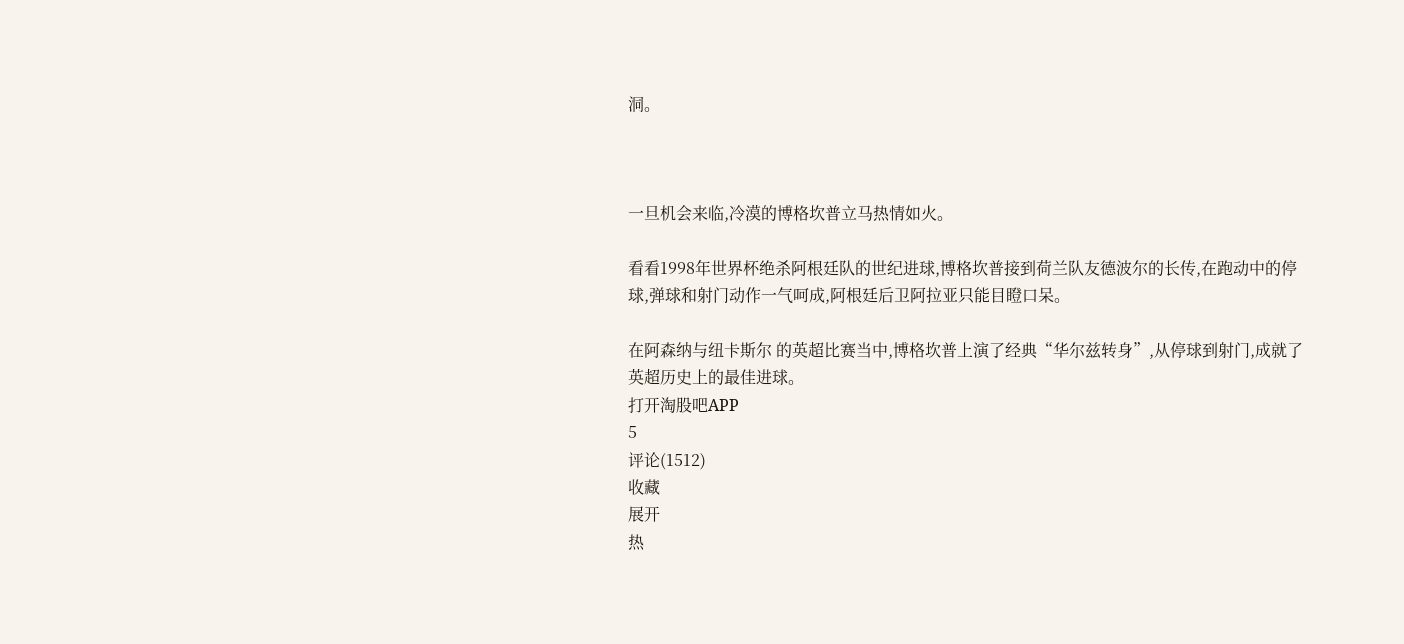洞。



一旦机会来临,冷漠的博格坎普立马热情如火。

看看1998年世界杯绝杀阿根廷队的世纪进球,博格坎普接到荷兰队友德波尔的长传,在跑动中的停球,弹球和射门动作一气呵成,阿根廷后卫阿拉亚只能目瞪口呆。

在阿森纳与纽卡斯尔 的英超比赛当中,博格坎普上演了经典“华尔兹转身”,从停球到射门,成就了英超历史上的最佳进球。
打开淘股吧APP
5
评论(1512)
收藏
展开
热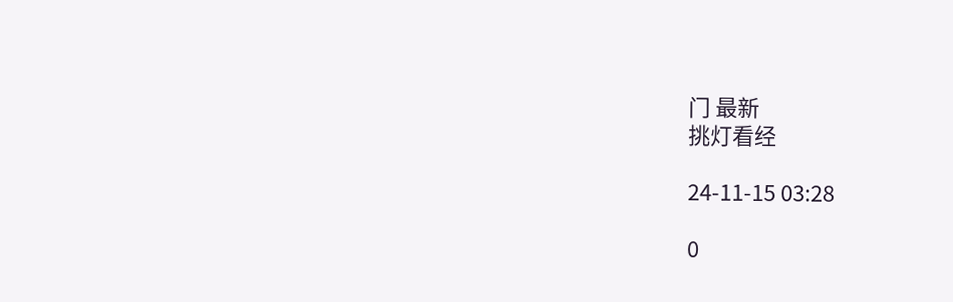门 最新
挑灯看经

24-11-15 03:28

0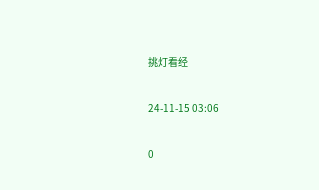挑灯看经

24-11-15 03:06

0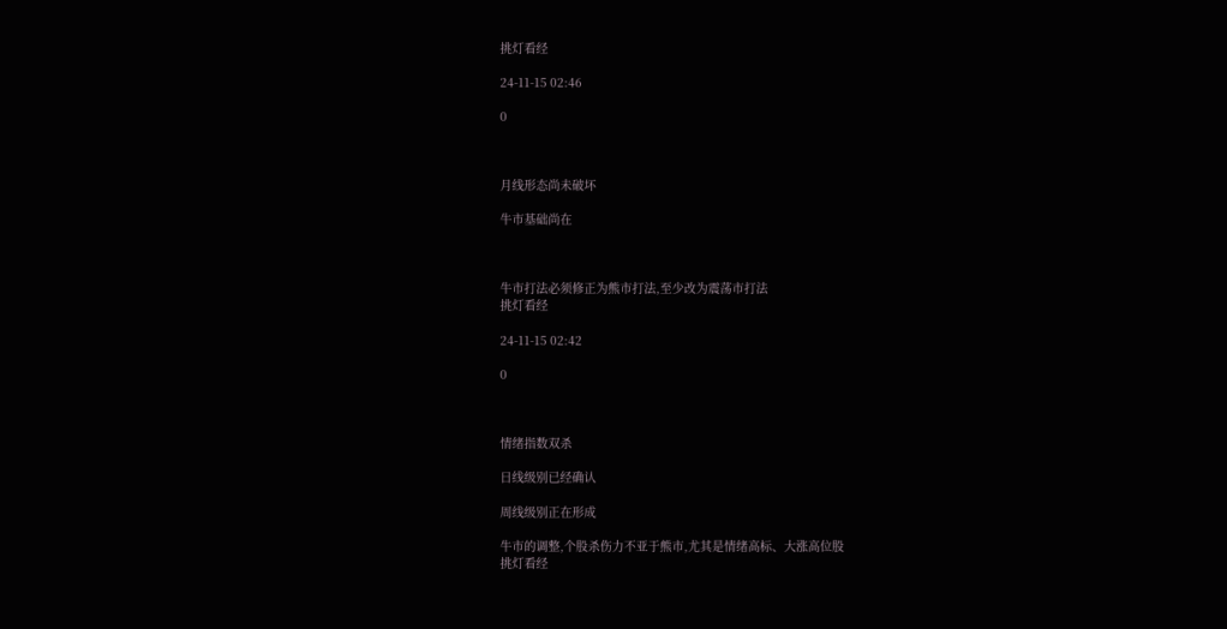挑灯看经

24-11-15 02:46

0



月线形态尚未破坏

牛市基础尚在



牛市打法必须修正为熊市打法,至少改为震荡市打法
挑灯看经

24-11-15 02:42

0



情绪指数双杀

日线级别已经确认

周线级别正在形成

牛市的调整,个股杀伤力不亚于熊市,尤其是情绪高标、大涨高位股
挑灯看经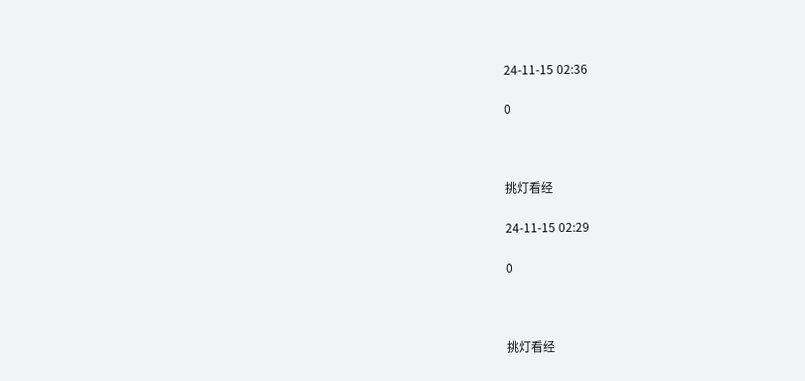24-11-15 02:36

0



挑灯看经

24-11-15 02:29

0



挑灯看经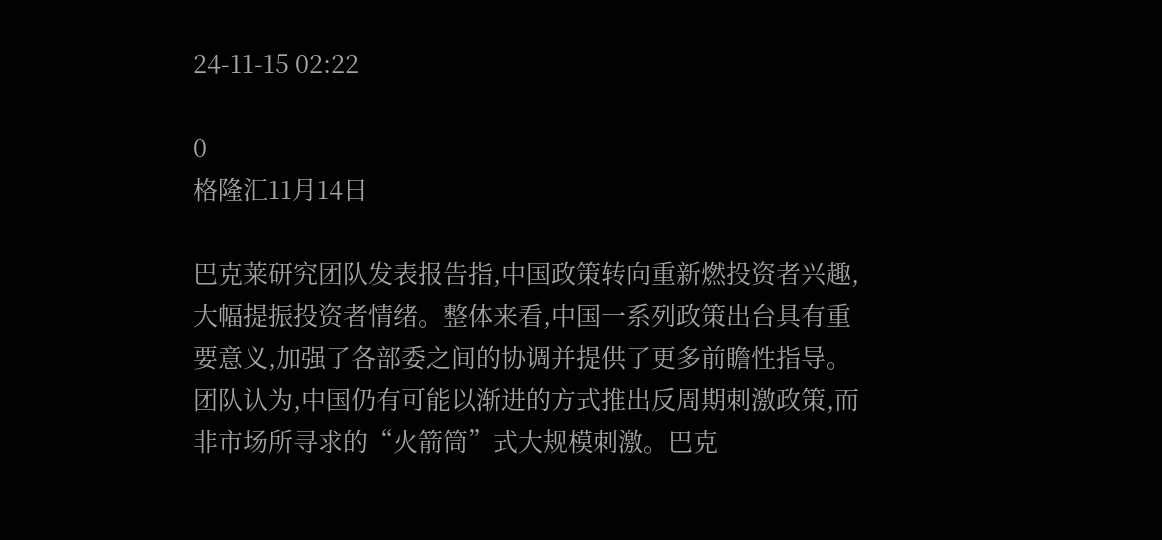24-11-15 02:22

0
格隆汇11月14日

巴克莱研究团队发表报告指,中国政策转向重新燃投资者兴趣,大幅提振投资者情绪。整体来看,中国一系列政策出台具有重要意义,加强了各部委之间的协调并提供了更多前瞻性指导。团队认为,中国仍有可能以渐进的方式推出反周期刺激政策,而非市场所寻求的“火箭筒”式大规模刺激。巴克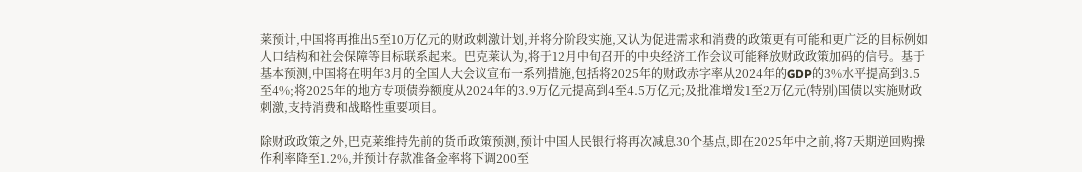莱预计,中国将再推出5至10万亿元的财政刺激计划,并将分阶段实施,又认为促进需求和消费的政策更有可能和更广泛的目标例如人口结构和社会保障等目标联系起来。巴克莱认为,将于12月中旬召开的中央经济工作会议可能释放财政政策加码的信号。基于基本预测,中国将在明年3月的全国人大会议宣布一系列措施,包括将2025年的财政赤字率从2024年的GDP的3%水平提高到3.5至4%;将2025年的地方专项债券额度从2024年的3.9万亿元提高到4至4.5万亿元;及批准增发1至2万亿元(特别)国债以实施财政刺激,支持消费和战略性重要项目。

除财政政策之外,巴克莱维持先前的货币政策预测,预计中国人民银行将再次减息30个基点,即在2025年中之前,将7天期逆回购操作利率降至1.2%,并预计存款准备金率将下调200至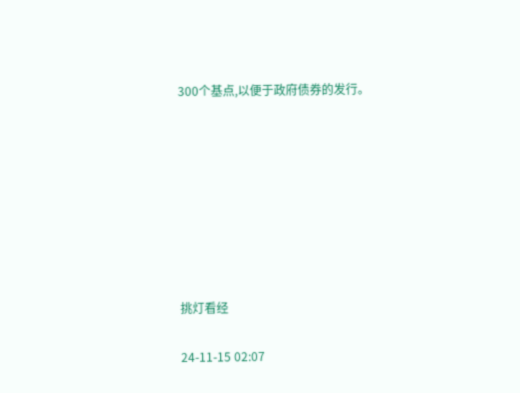300个基点,以便于政府债券的发行。








挑灯看经

24-11-15 02:07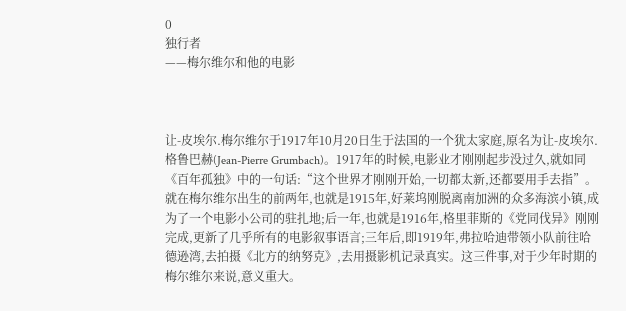0
独行者
——梅尔维尔和他的电影



让-皮埃尔.梅尔维尔于1917年10月20日生于法国的一个犹太家庭,原名为让-皮埃尔.格鲁巴赫(Jean-Pierre Grumbach)。1917年的时候,电影业才刚刚起步没过久,就如同《百年孤独》中的一句话:“这个世界才刚刚开始,一切都太新,还都要用手去指”。就在梅尔维尔出生的前两年,也就是1915年,好莱坞刚脱离南加洲的众多海滨小镇,成为了一个电影小公司的驻扎地;后一年,也就是1916年,格里菲斯的《党同伐异》刚刚完成,更新了几乎所有的电影叙事语言;三年后,即1919年,弗拉哈迪带领小队前往哈德逊湾,去拍摄《北方的纳努克》,去用摄影机记录真实。这三件事,对于少年时期的梅尔维尔来说,意义重大。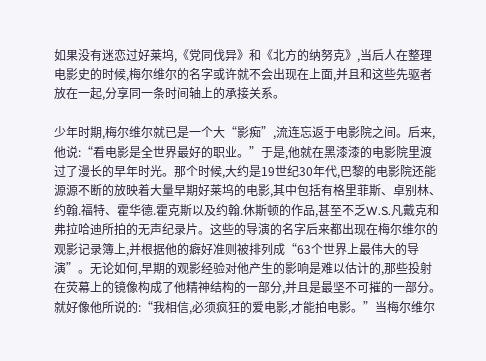如果没有迷恋过好莱坞,《党同伐异》和《北方的纳努克》,当后人在整理电影史的时候,梅尔维尔的名字或许就不会出现在上面,并且和这些先驱者放在一起,分享同一条时间轴上的承接关系。

少年时期,梅尔维尔就已是一个大“影痴”,流连忘返于电影院之间。后来,他说:“看电影是全世界最好的职业。”于是,他就在黑漆漆的电影院里渡过了漫长的早年时光。那个时候,大约是19世纪30年代,巴黎的电影院还能源源不断的放映着大量早期好莱坞的电影,其中包括有格里菲斯、卓别林、约翰.福特、霍华德.霍克斯以及约翰.休斯顿的作品,甚至不乏W.S.凡戴克和弗拉哈迪所拍的无声纪录片。这些的导演的名字后来都出现在梅尔维尔的观影记录簿上,并根据他的癖好准则被排列成“63个世界上最伟大的导演”。无论如何,早期的观影经验对他产生的影响是难以估计的,那些投射在荧幕上的镜像构成了他精神结构的一部分,并且是最坚不可摧的一部分。就好像他所说的:“我相信,必须疯狂的爱电影,才能拍电影。”当梅尔维尔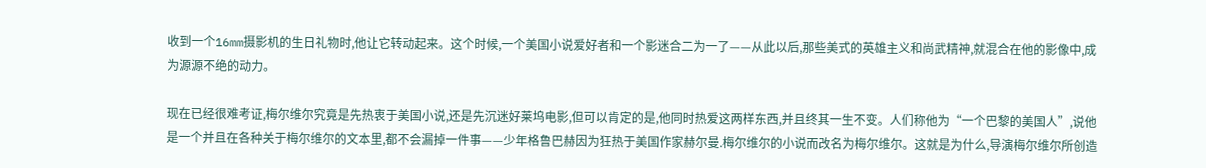收到一个16mm摄影机的生日礼物时,他让它转动起来。这个时候,一个美国小说爱好者和一个影迷合二为一了——从此以后,那些美式的英雄主义和尚武精神,就混合在他的影像中,成为源源不绝的动力。

现在已经很难考证,梅尔维尔究竟是先热衷于美国小说,还是先沉迷好莱坞电影,但可以肯定的是,他同时热爱这两样东西,并且终其一生不变。人们称他为“一个巴黎的美国人”,说他是一个并且在各种关于梅尔维尔的文本里,都不会漏掉一件事——少年格鲁巴赫因为狂热于美国作家赫尔曼.梅尔维尔的小说而改名为梅尔维尔。这就是为什么,导演梅尔维尔所创造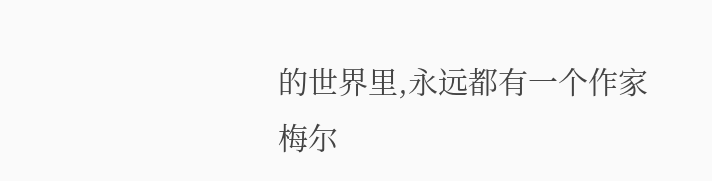的世界里,永远都有一个作家梅尔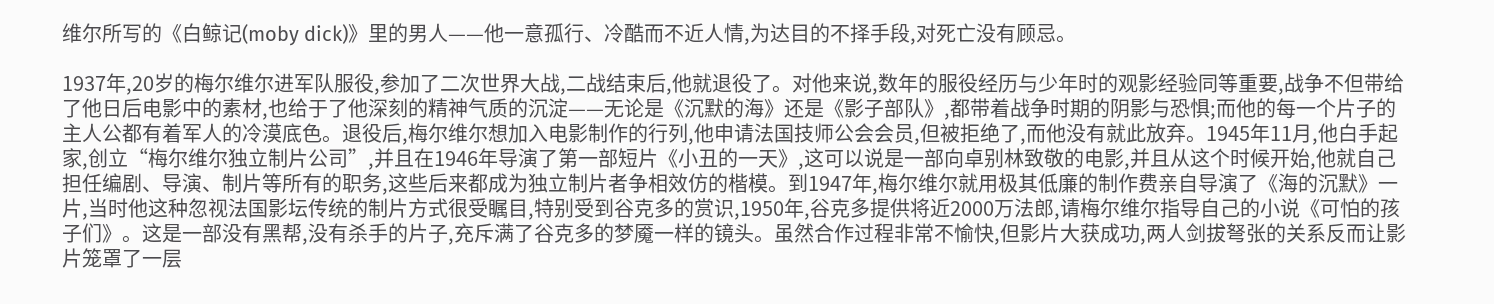维尔所写的《白鲸记(moby dick)》里的男人——他一意孤行、冷酷而不近人情,为达目的不择手段,对死亡没有顾忌。

1937年,20岁的梅尔维尔进军队服役,参加了二次世界大战,二战结束后,他就退役了。对他来说,数年的服役经历与少年时的观影经验同等重要,战争不但带给了他日后电影中的素材,也给于了他深刻的精神气质的沉淀——无论是《沉默的海》还是《影子部队》,都带着战争时期的阴影与恐惧;而他的每一个片子的主人公都有着军人的冷漠底色。退役后,梅尔维尔想加入电影制作的行列,他申请法国技师公会会员,但被拒绝了,而他没有就此放弃。1945年11月,他白手起家,创立“梅尔维尔独立制片公司”,并且在1946年导演了第一部短片《小丑的一天》,这可以说是一部向卓别林致敬的电影,并且从这个时候开始,他就自己担任编剧、导演、制片等所有的职务,这些后来都成为独立制片者争相效仿的楷模。到1947年,梅尔维尔就用极其低廉的制作费亲自导演了《海的沉默》一片,当时他这种忽视法国影坛传统的制片方式很受瞩目,特别受到谷克多的赏识,1950年,谷克多提供将近2000万法郎,请梅尔维尔指导自己的小说《可怕的孩子们》。这是一部没有黑帮,没有杀手的片子,充斥满了谷克多的梦魇一样的镜头。虽然合作过程非常不愉快,但影片大获成功,两人剑拔弩张的关系反而让影片笼罩了一层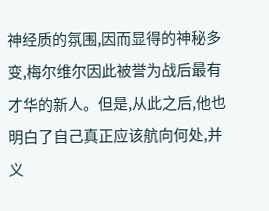神经质的氛围,因而显得的神秘多变,梅尔维尔因此被誉为战后最有才华的新人。但是,从此之后,他也明白了自己真正应该航向何处,并义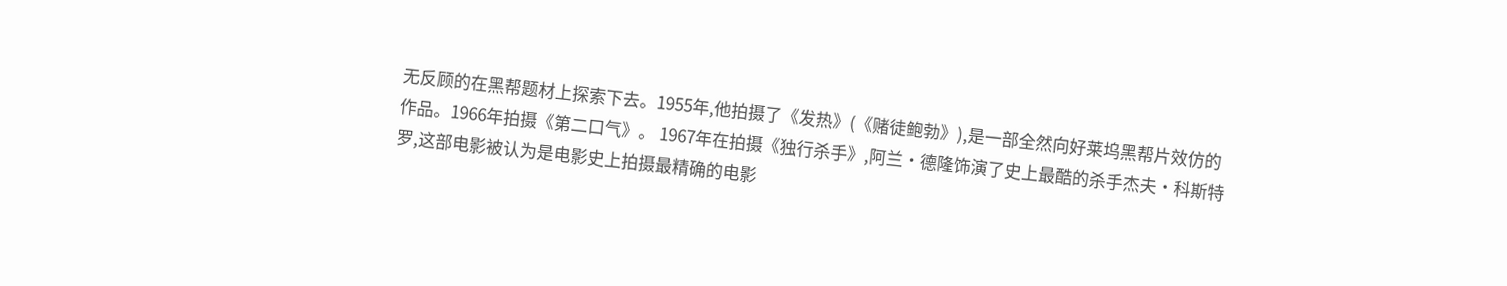无反顾的在黑帮题材上探索下去。1955年,他拍摄了《发热》(《赌徒鲍勃》),是一部全然向好莱坞黑帮片效仿的作品。1966年拍摄《第二口气》。 1967年在拍摄《独行杀手》,阿兰•德隆饰演了史上最酷的杀手杰夫•科斯特罗,这部电影被认为是电影史上拍摄最精确的电影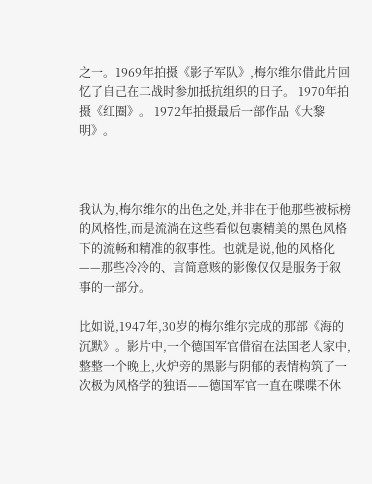之一。1969年拍摄《影子军队》,梅尔维尔借此片回忆了自己在二战时参加抵抗组织的日子。 1970年拍摄《红圈》。 1972年拍摄最后一部作品《大黎明》。



我认为,梅尔维尔的出色之处,并非在于他那些被标榜的风格性,而是流淌在这些看似包裹精美的黑色风格下的流畅和精准的叙事性。也就是说,他的风格化——那些冷冷的、言简意赅的影像仅仅是服务于叙事的一部分。

比如说,1947年,30岁的梅尔维尔完成的那部《海的沉默》。影片中,一个德国军官借宿在法国老人家中,整整一个晚上,火炉旁的黑影与阴郁的表情构筑了一次极为风格学的独语——德国军官一直在喋喋不休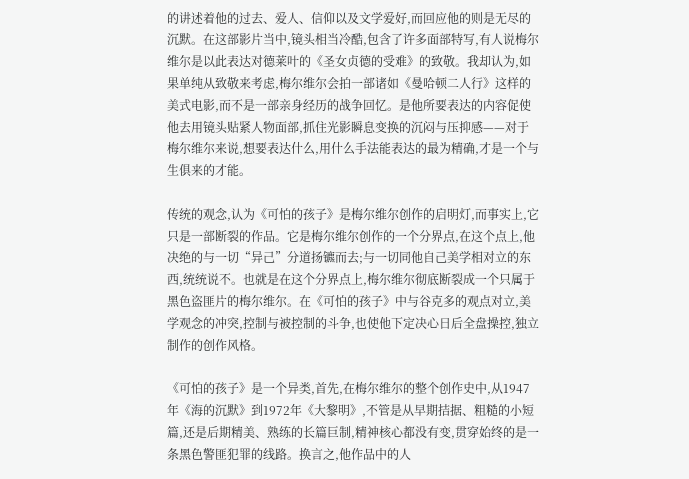的讲述着他的过去、爱人、信仰以及文学爱好,而回应他的则是无尽的沉默。在这部影片当中,镜头相当冷酷,包含了许多面部特写,有人说梅尔维尔是以此表达对德莱叶的《圣女贞德的受难》的致敬。我却认为,如果单纯从致敬来考虑,梅尔维尔会拍一部诸如《曼哈顿二人行》这样的美式电影,而不是一部亲身经历的战争回忆。是他所要表达的内容促使他去用镜头贴紧人物面部,抓住光影瞬息变换的沉闷与压抑感——对于梅尔维尔来说,想要表达什么,用什么手法能表达的最为精确,才是一个与生俱来的才能。

传统的观念,认为《可怕的孩子》是梅尔维尔创作的启明灯,而事实上,它只是一部断裂的作品。它是梅尔维尔创作的一个分界点,在这个点上,他决绝的与一切“异己”分道扬镳而去;与一切同他自己美学相对立的东西,统统说不。也就是在这个分界点上,梅尔维尔彻底断裂成一个只属于黑色盗匪片的梅尔维尔。在《可怕的孩子》中与谷克多的观点对立,美学观念的冲突,控制与被控制的斗争,也使他下定决心日后全盘操控,独立制作的创作风格。

《可怕的孩子》是一个异类,首先,在梅尔维尔的整个创作史中,从1947年《海的沉默》到1972年《大黎明》,不管是从早期拮据、粗糙的小短篇,还是后期精美、熟练的长篇巨制,精神核心都没有变,贯穿始终的是一条黑色警匪犯罪的线路。换言之,他作品中的人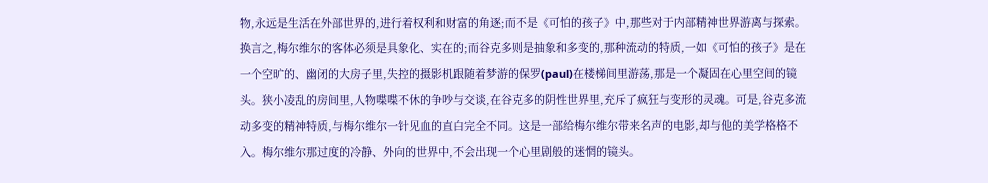物,永远是生活在外部世界的,进行着权利和财富的角逐;而不是《可怕的孩子》中,那些对于内部精神世界游离与探索。换言之,梅尔维尔的客体必须是具象化、实在的;而谷克多则是抽象和多变的,那种流动的特质,一如《可怕的孩子》是在一个空旷的、幽闭的大房子里,失控的摄影机跟随着梦游的保罗(paul)在楼梯间里游荡,那是一个凝固在心里空间的镜头。狭小凌乱的房间里,人物喋喋不休的争吵与交谈,在谷克多的阴性世界里,充斥了疯狂与变形的灵魂。可是,谷克多流动多变的精神特质,与梅尔维尔一针见血的直白完全不同。这是一部给梅尔维尔带来名声的电影,却与他的美学格格不入。梅尔维尔那过度的冷静、外向的世界中,不会出现一个心里剧般的迷惘的镜头。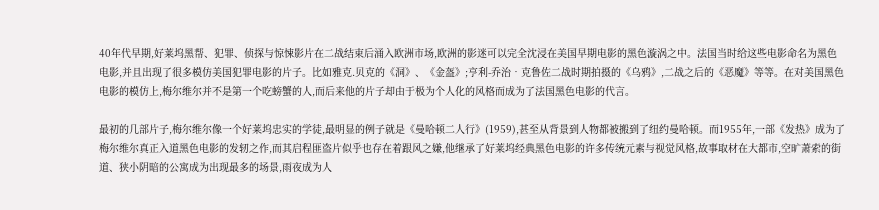40年代早期,好莱坞黑帮、犯罪、侦探与惊悚影片在二战结束后涌入欧洲市场,欧洲的影迷可以完全沈浸在美国早期电影的黑色漩涡之中。法国当时给这些电影命名为黑色电影,并且出现了很多模仿美国犯罪电影的片子。比如雅克.贝克的《洞》、《金盔》;亨利-乔治•克鲁佐二战时期拍摄的《乌鸦》,二战之后的《恶魔》等等。在对美国黑色电影的模仿上,梅尔维尔并不是第一个吃螃蟹的人,而后来他的片子却由于极为个人化的风格而成为了法国黑色电影的代言。

最初的几部片子,梅尔维尔像一个好莱坞忠实的学徒,最明显的例子就是《曼哈顿二人行》(1959),甚至从背景到人物都被搬到了纽约曼哈顿。而1955年,一部《发热》成为了梅尔维尔真正入道黑色电影的发轫之作,而其启程匪盗片似乎也存在着跟风之嫌,他继承了好莱坞经典黑色电影的许多传统元素与视觉风格,故事取材在大都市,空旷萧索的街道、狭小阴暗的公寓成为出现最多的场景,雨夜成为人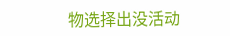物选择出没活动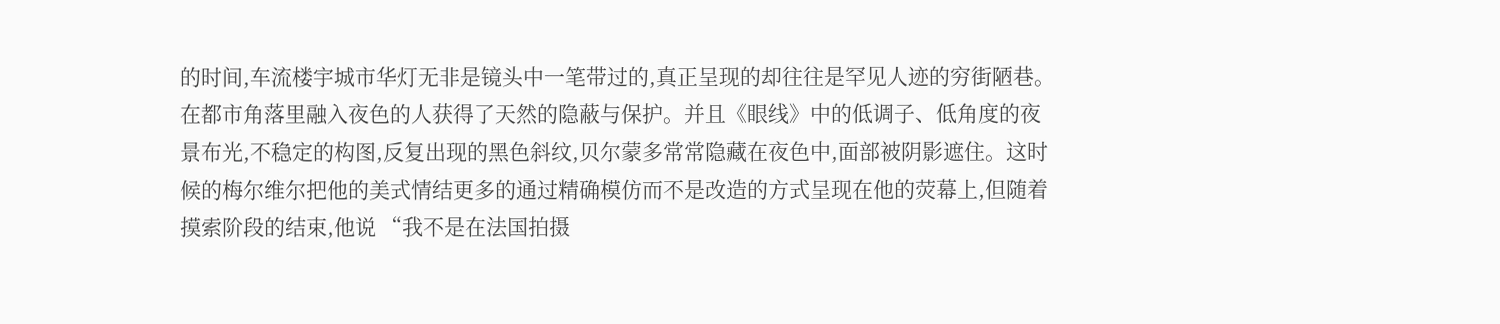的时间,车流楼宇城市华灯无非是镜头中一笔带过的,真正呈现的却往往是罕见人迹的穷街陋巷。在都市角落里融入夜色的人获得了天然的隐蔽与保护。并且《眼线》中的低调子、低角度的夜景布光,不稳定的构图,反复出现的黑色斜纹,贝尔蒙多常常隐藏在夜色中,面部被阴影遮住。这时候的梅尔维尔把他的美式情结更多的通过精确模仿而不是改造的方式呈现在他的荧幕上,但随着摸索阶段的结束,他说 “我不是在法国拍摄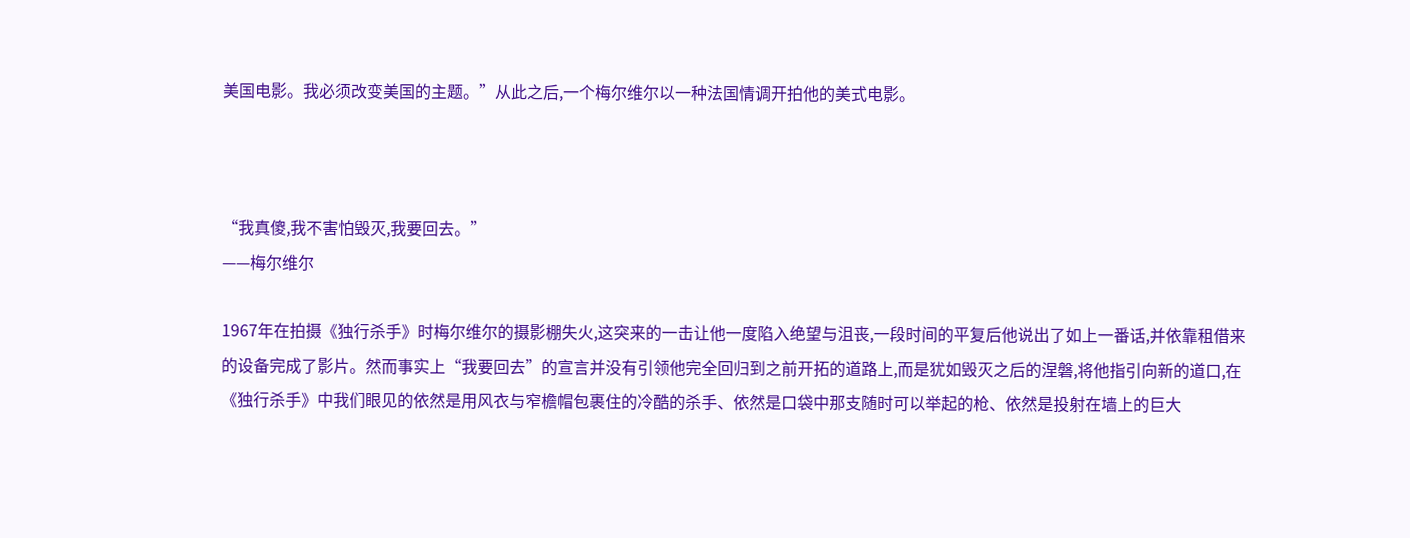美国电影。我必须改变美国的主题。”从此之后,一个梅尔维尔以一种法国情调开拍他的美式电影。



“我真傻,我不害怕毁灭,我要回去。”
——梅尔维尔

1967年在拍摄《独行杀手》时梅尔维尔的摄影棚失火,这突来的一击让他一度陷入绝望与沮丧,一段时间的平复后他说出了如上一番话,并依靠租借来的设备完成了影片。然而事实上“我要回去”的宣言并没有引领他完全回归到之前开拓的道路上,而是犹如毁灭之后的涅磐,将他指引向新的道口,在《独行杀手》中我们眼见的依然是用风衣与窄檐帽包裹住的冷酷的杀手、依然是口袋中那支随时可以举起的枪、依然是投射在墙上的巨大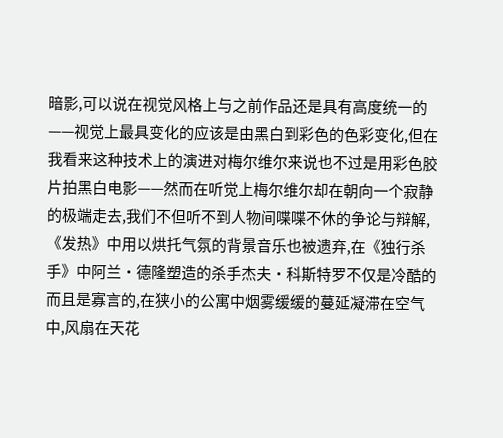暗影,可以说在视觉风格上与之前作品还是具有高度统一的——视觉上最具变化的应该是由黑白到彩色的色彩变化,但在我看来这种技术上的演进对梅尔维尔来说也不过是用彩色胶片拍黑白电影——然而在听觉上梅尔维尔却在朝向一个寂静的极端走去,我们不但听不到人物间喋喋不休的争论与辩解,《发热》中用以烘托气氛的背景音乐也被遗弃,在《独行杀手》中阿兰•德隆塑造的杀手杰夫•科斯特罗不仅是冷酷的而且是寡言的,在狭小的公寓中烟雾缓缓的蔓延凝滞在空气中,风扇在天花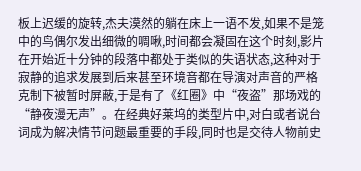板上迟缓的旋转,杰夫漠然的躺在床上一语不发,如果不是笼中的鸟偶尔发出细微的啁啾,时间都会凝固在这个时刻,影片在开始近十分钟的段落中都处于类似的失语状态,这种对于寂静的追求发展到后来甚至环境音都在导演对声音的严格克制下被暂时屏蔽,于是有了《红圈》中“夜盗”那场戏的“静夜漫无声”。在经典好莱坞的类型片中,对白或者说台词成为解决情节问题最重要的手段,同时也是交待人物前史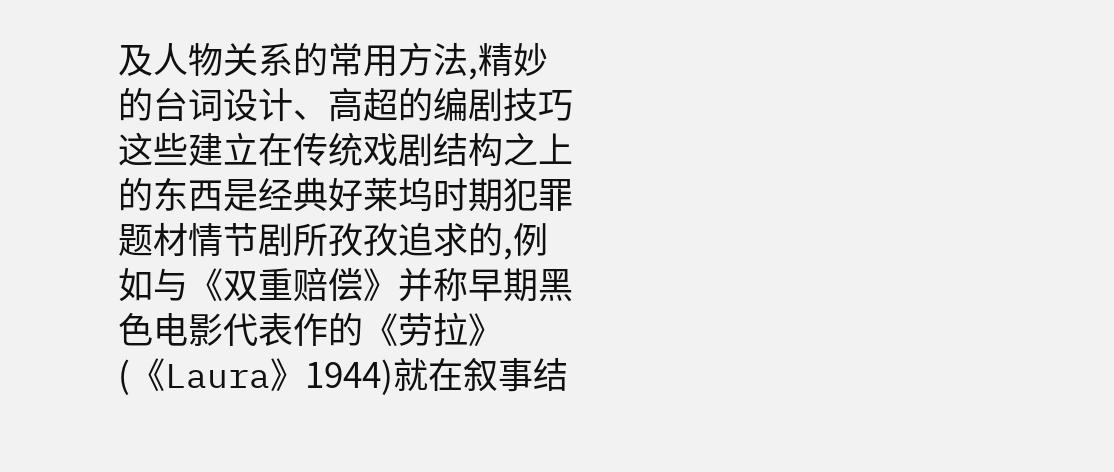及人物关系的常用方法,精妙的台词设计、高超的编剧技巧这些建立在传统戏剧结构之上的东西是经典好莱坞时期犯罪题材情节剧所孜孜追求的,例如与《双重赔偿》并称早期黑色电影代表作的《劳拉》(《Laura》1944)就在叙事结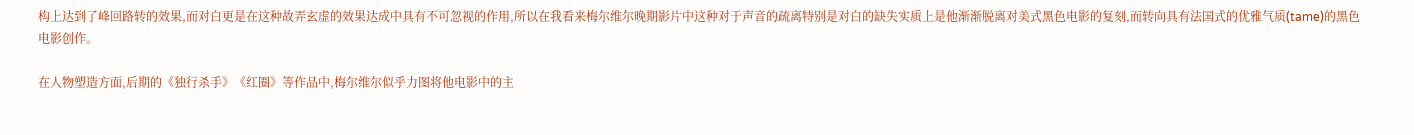构上达到了峰回路转的效果,而对白更是在这种故弄玄虚的效果达成中具有不可忽视的作用,所以在我看来梅尔维尔晚期影片中这种对于声音的疏离特别是对白的缺失实质上是他渐渐脱离对美式黑色电影的复刻,而转向具有法国式的优雅气质(tame)的黑色电影创作。

在人物塑造方面,后期的《独行杀手》《红圈》等作品中,梅尔维尔似乎力图将他电影中的主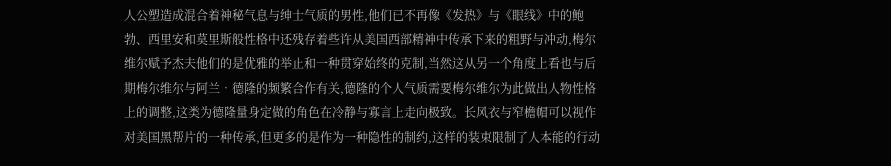人公塑造成混合着神秘气息与绅士气质的男性,他们已不再像《发热》与《眼线》中的鲍勃、西里安和莫里斯般性格中还残存着些许从美国西部精神中传承下来的粗野与冲动,梅尔维尔赋予杰夫他们的是优雅的举止和一种贯穿始终的克制,当然这从另一个角度上看也与后期梅尔维尔与阿兰•德隆的频繁合作有关,德隆的个人气质需要梅尔维尔为此做出人物性格上的调整,这类为德隆量身定做的角色在冷静与寡言上走向极致。长风衣与窄檐帽可以视作对美国黑帮片的一种传承,但更多的是作为一种隐性的制约,这样的装束限制了人本能的行动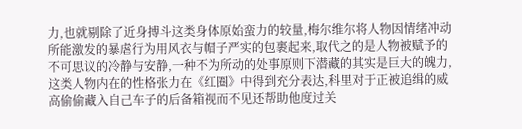力,也就剔除了近身搏斗这类身体原始蛮力的较量,梅尔维尔将人物因情绪冲动所能激发的暴虐行为用风衣与帽子严实的包裹起来,取代之的是人物被赋予的不可思议的冷静与安静,一种不为所动的处事原则下潜藏的其实是巨大的魄力,这类人物内在的性格张力在《红圈》中得到充分表达,科里对于正被追缉的威高偷偷藏入自己车子的后备箱视而不见还帮助他度过关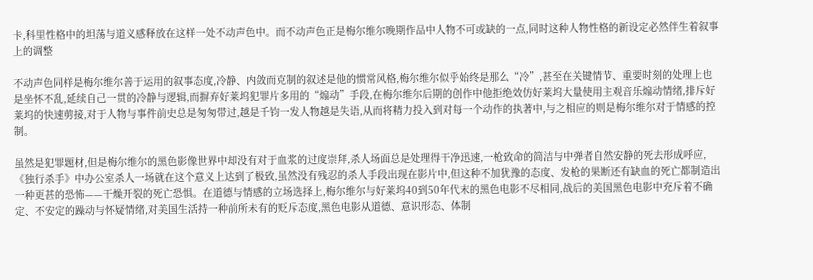卡,科里性格中的坦荡与道义感释放在这样一处不动声色中。而不动声色正是梅尔维尔晚期作品中人物不可或缺的一点,同时这种人物性格的新设定必然伴生着叙事上的调整

不动声色同样是梅尔维尔善于运用的叙事态度,冷静、内敛而克制的叙述是他的惯常风格,梅尔维尔似乎始终是那么“冷”,甚至在关键情节、重要时刻的处理上也是坐怀不乱,延续自己一贯的冷静与逻辑,而摒弃好莱坞犯罪片多用的“煽动”手段,在梅尔维尔后期的创作中他拒绝效仿好莱坞大量使用主观音乐煽动情绪,排斥好莱坞的快速剪接,对于人物与事件前史总是匆匆带过,越是千钧一发人物越是失语,从而将精力投入到对每一个动作的执著中,与之相应的则是梅尔维尔对于情感的控制。

虽然是犯罪题材,但是梅尔维尔的黑色影像世界中却没有对于血浆的过度崇拜,杀人场面总是处理得干净迅速,一枪致命的简洁与中弹者自然安静的死去形成呼应,《独行杀手》中办公室杀人一场就在这个意义上达到了极致,虽然没有残忍的杀人手段出现在影片中,但这种不加犹豫的态度、发枪的果断还有缺血的死亡都制造出一种更甚的恐怖——干燥开裂的死亡恐惧。在道德与情感的立场选择上,梅尔维尔与好莱坞40到50年代末的黑色电影不尽相同,战后的美国黑色电影中充斥着不确定、不安定的躁动与怀疑情绪,对美国生活持一种前所未有的贬斥态度,黑色电影从道德、意识形态、体制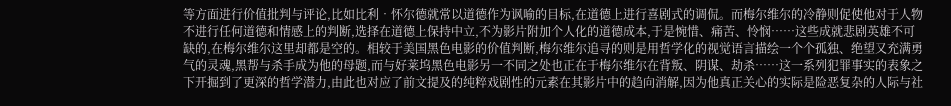等方面进行价值批判与评论,比如比利•怀尔德就常以道德作为讽喻的目标,在道德上进行喜剧式的调侃。而梅尔维尔的冷静则促使他对于人物不进行任何道德和情感上的判断,选择在道德上保持中立,不为影片附加个人化的道德成本,于是惋惜、痛苦、怜悯……这些成就悲剧英雄不可缺的,在梅尔维尔这里却都是空的。相较于美国黑色电影的价值判断,梅尔维尔追寻的则是用哲学化的视觉语言描绘一个个孤独、绝望又充满勇气的灵魂,黑帮与杀手成为他的母题,而与好莱坞黑色电影另一不同之处也正在于梅尔维尔在背叛、阴谋、劫杀……这一系列犯罪事实的表象之下开掘到了更深的哲学潜力,由此也对应了前文提及的纯粹戏剧性的元素在其影片中的趋向消解,因为他真正关心的实际是险恶复杂的人际与社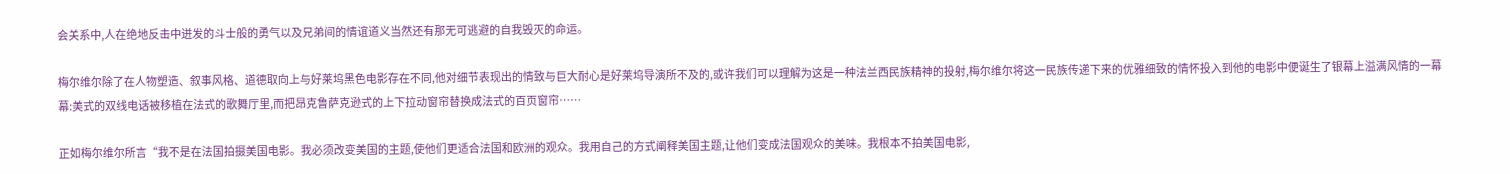会关系中,人在绝地反击中迸发的斗士般的勇气以及兄弟间的情谊道义当然还有那无可逃避的自我毁灭的命运。

梅尔维尔除了在人物塑造、叙事风格、道德取向上与好莱坞黑色电影存在不同,他对细节表现出的情致与巨大耐心是好莱坞导演所不及的,或许我们可以理解为这是一种法兰西民族精神的投射,梅尔维尔将这一民族传递下来的优雅细致的情怀投入到他的电影中便诞生了银幕上溢满风情的一幕幕:美式的双线电话被移植在法式的歌舞厅里,而把昂克鲁萨克逊式的上下拉动窗帘替换成法式的百页窗帘……

正如梅尔维尔所言“我不是在法国拍摄美国电影。我必须改变美国的主题,使他们更适合法国和欧洲的观众。我用自己的方式阐释美国主题,让他们变成法国观众的美味。我根本不拍美国电影,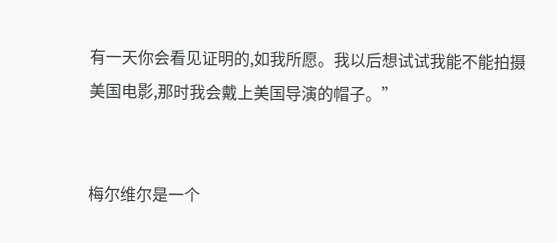有一天你会看见证明的,如我所愿。我以后想试试我能不能拍摄美国电影,那时我会戴上美国导演的帽子。”


梅尔维尔是一个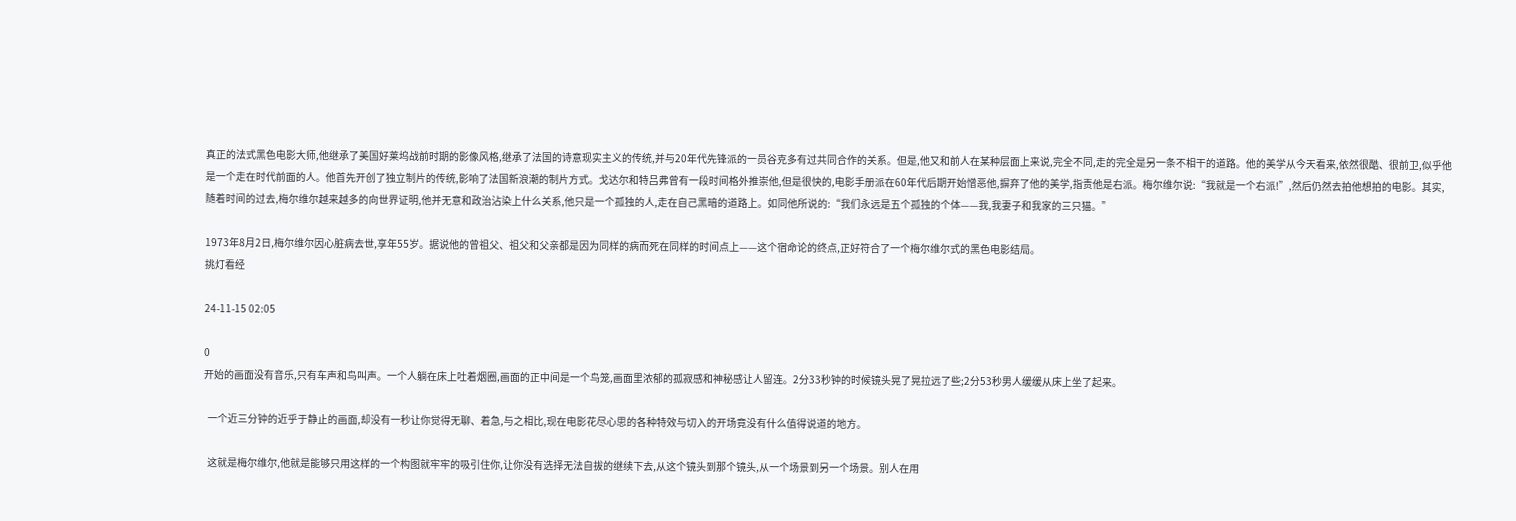真正的法式黑色电影大师,他继承了美国好莱坞战前时期的影像风格,继承了法国的诗意现实主义的传统,并与20年代先锋派的一员谷克多有过共同合作的关系。但是,他又和前人在某种层面上来说,完全不同,走的完全是另一条不相干的道路。他的美学从今天看来,依然很酷、很前卫,似乎他是一个走在时代前面的人。他首先开创了独立制片的传统,影响了法国新浪潮的制片方式。戈达尔和特吕弗曾有一段时间格外推崇他,但是很快的,电影手册派在60年代后期开始憎恶他,摒弃了他的美学,指责他是右派。梅尔维尔说:“我就是一个右派!”,然后仍然去拍他想拍的电影。其实,随着时间的过去,梅尔维尔越来越多的向世界证明,他并无意和政治沾染上什么关系,他只是一个孤独的人,走在自己黑暗的道路上。如同他所说的:“我们永远是五个孤独的个体——我,我妻子和我家的三只猫。”

1973年8月2日,梅尔维尔因心脏病去世,享年55岁。据说他的曾祖父、祖父和父亲都是因为同样的病而死在同样的时间点上——这个宿命论的终点,正好符合了一个梅尔维尔式的黑色电影结局。
挑灯看经

24-11-15 02:05

0
开始的画面没有音乐,只有车声和鸟叫声。一个人躺在床上吐着烟圈,画面的正中间是一个鸟笼,画面里浓郁的孤寂感和神秘感让人留连。2分33秒钟的时候镜头晃了晃拉远了些;2分53秒男人缓缓从床上坐了起来。

  一个近三分钟的近乎于静止的画面,却没有一秒让你觉得无聊、着急,与之相比,现在电影花尽心思的各种特效与切入的开场竟没有什么值得说道的地方。

  这就是梅尔维尔,他就是能够只用这样的一个构图就牢牢的吸引住你,让你没有选择无法自拔的继续下去,从这个镜头到那个镜头,从一个场景到另一个场景。别人在用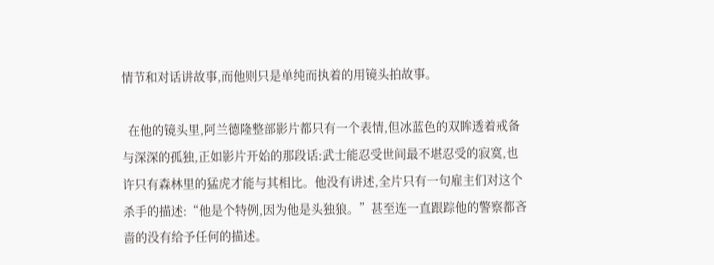情节和对话讲故事,而他则只是单纯而执着的用镜头拍故事。

  在他的镜头里,阿兰德隆整部影片都只有一个表情,但冰蓝色的双眸透着戒备与深深的孤独,正如影片开始的那段话:武士能忍受世间最不堪忍受的寂寞,也许只有森林里的猛虎才能与其相比。他没有讲述,全片只有一句雇主们对这个杀手的描述:“他是个特例,因为他是头独狼。”甚至连一直跟踪他的警察都吝啬的没有给予任何的描述。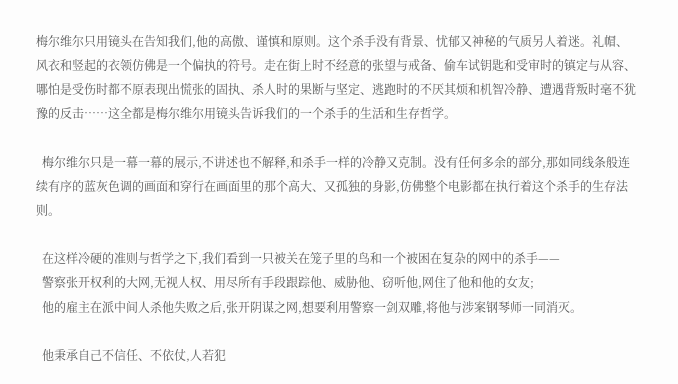梅尔维尔只用镜头在告知我们,他的高傲、谨慎和原则。这个杀手没有背景、忧郁又神秘的气质另人着迷。礼帽、风衣和竖起的衣领仿佛是一个偏执的符号。走在街上时不经意的张望与戒备、偷车试钥匙和受审时的镇定与从容、哪怕是受伤时都不原表现出慌张的固执、杀人时的果断与坚定、逃跑时的不厌其烦和机智冷静、遭遇背叛时毫不犹豫的反击……这全都是梅尔维尔用镜头告诉我们的一个杀手的生活和生存哲学。

  梅尔维尔只是一幕一幕的展示,不讲述也不解释,和杀手一样的冷静又克制。没有任何多余的部分,那如同线条般连续有序的蓝灰色调的画面和穿行在画面里的那个高大、又孤独的身影,仿佛整个电影都在执行着这个杀手的生存法则。

  在这样冷硬的准则与哲学之下,我们看到一只被关在笼子里的鸟和一个被困在复杂的网中的杀手——
  警察张开权利的大网,无视人权、用尽所有手段跟踪他、威胁他、窃听他,网住了他和他的女友;
  他的雇主在派中间人杀他失败之后,张开阴谋之网,想要利用警察一剑双雕,将他与涉案钢琴师一同消灭。

  他秉承自己不信任、不依仗,人若犯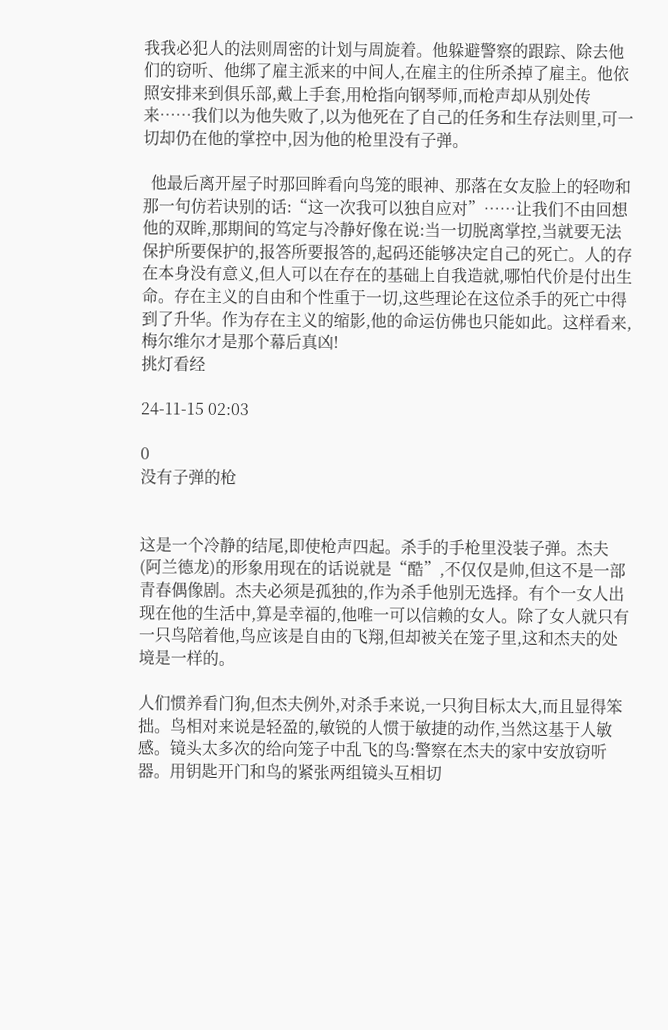我我必犯人的法则周密的计划与周旋着。他躲避警察的跟踪、除去他们的窃听、他绑了雇主派来的中间人,在雇主的住所杀掉了雇主。他依照安排来到俱乐部,戴上手套,用枪指向钢琴师,而枪声却从别处传来……我们以为他失败了,以为他死在了自己的任务和生存法则里,可一切却仍在他的掌控中,因为他的枪里没有子弹。

  他最后离开屋子时那回眸看向鸟笼的眼神、那落在女友脸上的轻吻和那一句仿若诀别的话:“这一次我可以独自应对”……让我们不由回想他的双眸,那期间的笃定与冷静好像在说:当一切脱离掌控,当就要无法保护所要保护的,报答所要报答的,起码还能够决定自己的死亡。人的存在本身没有意义,但人可以在存在的基础上自我造就,哪怕代价是付出生命。存在主义的自由和个性重于一切,这些理论在这位杀手的死亡中得到了升华。作为存在主义的缩影,他的命运仿佛也只能如此。这样看来,梅尔维尔才是那个幕后真凶!
挑灯看经

24-11-15 02:03

0
没有子弹的枪


这是一个冷静的结尾,即使枪声四起。杀手的手枪里没装子弹。杰夫(阿兰德龙)的形象用现在的话说就是“酷”,不仅仅是帅,但这不是一部青春偶像剧。杰夫必须是孤独的,作为杀手他别无选择。有个一女人出现在他的生活中,算是幸福的,他唯一可以信赖的女人。除了女人就只有一只鸟陪着他,鸟应该是自由的飞翔,但却被关在笼子里,这和杰夫的处境是一样的。

人们惯养看门狗,但杰夫例外,对杀手来说,一只狗目标太大,而且显得笨拙。鸟相对来说是轻盈的,敏锐的人惯于敏捷的动作,当然这基于人敏感。镜头太多次的给向笼子中乱飞的鸟:警察在杰夫的家中安放窃听器。用钥匙开门和鸟的紧张两组镜头互相切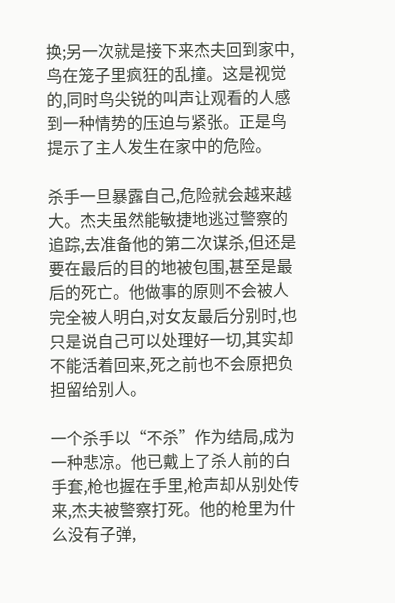换;另一次就是接下来杰夫回到家中,鸟在笼子里疯狂的乱撞。这是视觉的,同时鸟尖锐的叫声让观看的人感到一种情势的压迫与紧张。正是鸟提示了主人发生在家中的危险。

杀手一旦暴露自己,危险就会越来越大。杰夫虽然能敏捷地逃过警察的追踪,去准备他的第二次谋杀,但还是要在最后的目的地被包围,甚至是最后的死亡。他做事的原则不会被人完全被人明白,对女友最后分别时,也只是说自己可以处理好一切,其实却不能活着回来,死之前也不会原把负担留给别人。

一个杀手以“不杀”作为结局,成为一种悲凉。他已戴上了杀人前的白手套,枪也握在手里,枪声却从别处传来,杰夫被警察打死。他的枪里为什么没有子弹,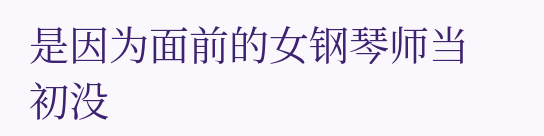是因为面前的女钢琴师当初没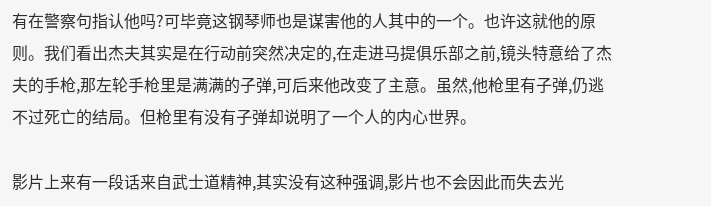有在警察句指认他吗?可毕竟这钢琴师也是谋害他的人其中的一个。也许这就他的原则。我们看出杰夫其实是在行动前突然决定的,在走进马提俱乐部之前,镜头特意给了杰夫的手枪,那左轮手枪里是满满的子弹,可后来他改变了主意。虽然,他枪里有子弹,仍逃不过死亡的结局。但枪里有没有子弹却说明了一个人的内心世界。

影片上来有一段话来自武士道精神,其实没有这种强调,影片也不会因此而失去光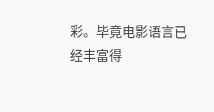彩。毕竟电影语言已经丰富得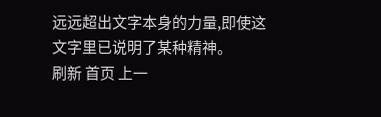远远超出文字本身的力量,即使这文字里已说明了某种精神。
刷新 首页 上一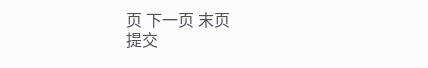页 下一页 末页
提交